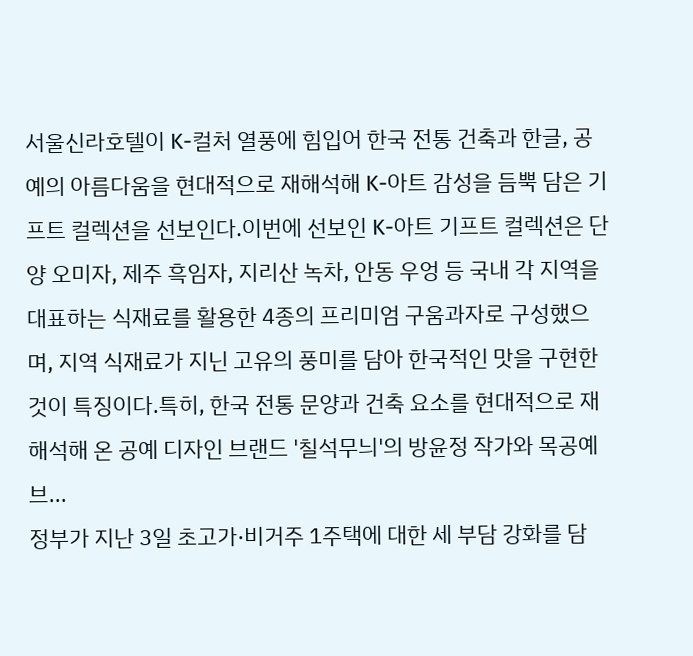서울신라호텔이 K-컬처 열풍에 힘입어 한국 전통 건축과 한글, 공예의 아름다움을 현대적으로 재해석해 K-아트 감성을 듬뿍 담은 기프트 컬렉션을 선보인다.이번에 선보인 K-아트 기프트 컬렉션은 단양 오미자, 제주 흑임자, 지리산 녹차, 안동 우엉 등 국내 각 지역을 대표하는 식재료를 활용한 4종의 프리미엄 구움과자로 구성했으며, 지역 식재료가 지닌 고유의 풍미를 담아 한국적인 맛을 구현한 것이 특징이다.특히, 한국 전통 문양과 건축 요소를 현대적으로 재해석해 온 공예 디자인 브랜드 '칠석무늬'의 방윤정 작가와 목공예 브...
정부가 지난 3일 초고가·비거주 1주택에 대한 세 부담 강화를 담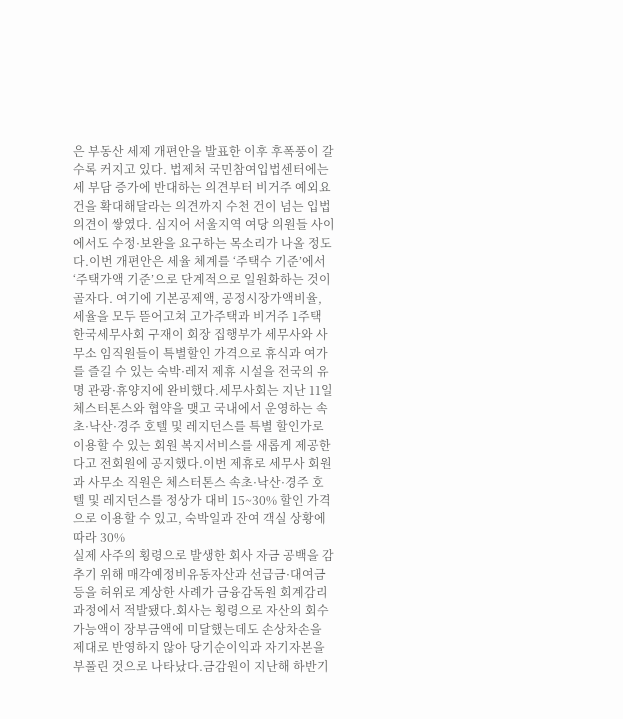은 부동산 세제 개편안을 발표한 이후 후폭풍이 갈수록 커지고 있다. 법제처 국민참여입법센터에는 세 부담 증가에 반대하는 의견부터 비거주 예외요건을 확대해달라는 의견까지 수천 건이 넘는 입법의견이 쌓였다. 심지어 서울지역 여당 의원들 사이에서도 수정·보완을 요구하는 목소리가 나올 정도다.이번 개편안은 세율 체계를 ‘주택수 기준’에서 ‘주택가액 기준’으로 단계적으로 일원화하는 것이 골자다. 여기에 기본공제액, 공정시장가액비율, 세율을 모두 뜯어고쳐 고가주택과 비거주 1주택
한국세무사회 구재이 회장 집행부가 세무사와 사무소 임직원들이 특별할인 가격으로 휴식과 여가를 즐길 수 있는 숙박·레저 제휴 시설을 전국의 유명 관광·휴양지에 완비했다.세무사회는 지난 11일 체스터톤스와 협약을 맺고 국내에서 운영하는 속초·낙산·경주 호텔 및 레지던스를 특별 할인가로 이용할 수 있는 회원 복지서비스를 새롭게 제공한다고 전회원에 공지했다.이번 제휴로 세무사 회원과 사무소 직원은 체스터톤스 속초·낙산·경주 호텔 및 레지던스를 정상가 대비 15~30% 할인 가격으로 이용할 수 있고, 숙박일과 잔여 객실 상황에 따라 30%
실제 사주의 횡령으로 발생한 회사 자금 공백을 감추기 위해 매각예정비유동자산과 선급금·대여금 등을 허위로 계상한 사례가 금융감독원 회계감리 과정에서 적발됐다.회사는 횡령으로 자산의 회수가능액이 장부금액에 미달했는데도 손상차손을 제대로 반영하지 않아 당기순이익과 자기자본을 부풀린 것으로 나타났다.금감원이 지난해 하반기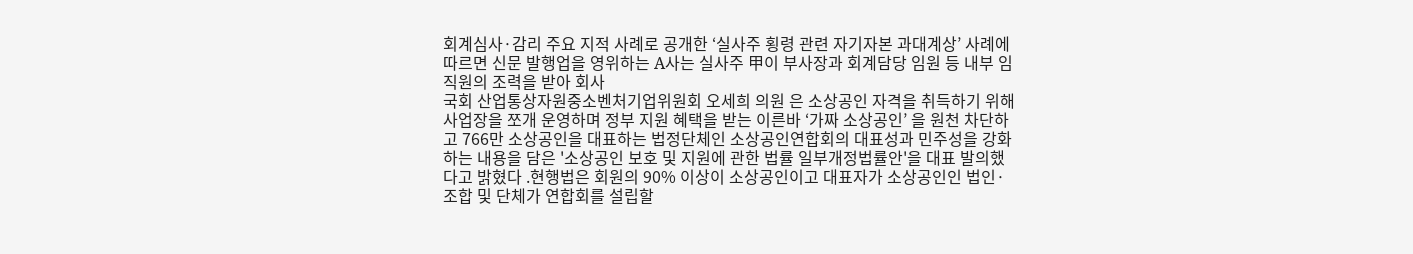회계심사·감리 주요 지적 사례로 공개한 ‘실사주 횡령 관련 자기자본 과대계상’ 사례에 따르면 신문 발행업을 영위하는 A사는 실사주 甲이 부사장과 회계담당 임원 등 내부 임직원의 조력을 받아 회사
국회 산업통상자원중소벤처기업위원회 오세희 의원 은 소상공인 자격을 취득하기 위해 사업장을 쪼개 운영하며 정부 지원 혜택을 받는 이른바 ‘가짜 소상공인’ 을 원천 차단하고 766만 소상공인을 대표하는 법정단체인 소상공인연합회의 대표성과 민주성을 강화하는 내용을 담은 '소상공인 보호 및 지원에 관한 법률 일부개정법률안'을 대표 발의했다고 밝혔다 .현행법은 회원의 90% 이상이 소상공인이고 대표자가 소상공인인 법인·조합 및 단체가 연합회를 설립할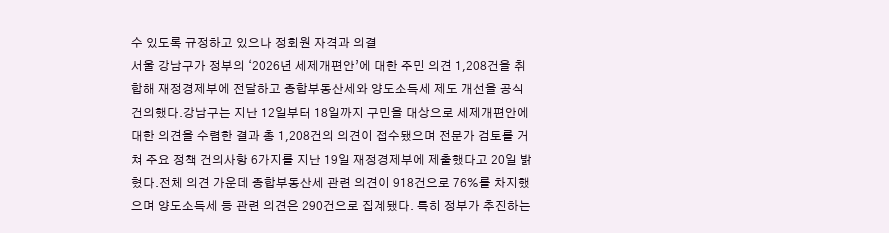수 있도록 규정하고 있으나 정회원 자격과 의결
서울 강남구가 정부의 ‘2026년 세제개편안’에 대한 주민 의견 1,208건을 취합해 재정경제부에 전달하고 종합부동산세와 양도소득세 제도 개선을 공식 건의했다.강남구는 지난 12일부터 18일까지 구민을 대상으로 세제개편안에 대한 의견을 수렴한 결과 총 1,208건의 의견이 접수됐으며 전문가 검토를 거쳐 주요 정책 건의사항 6가지를 지난 19일 재정경제부에 제출했다고 20일 밝혔다.전체 의견 가운데 종합부동산세 관련 의견이 918건으로 76%를 차지했으며 양도소득세 등 관련 의견은 290건으로 집계됐다. 특히 정부가 추진하는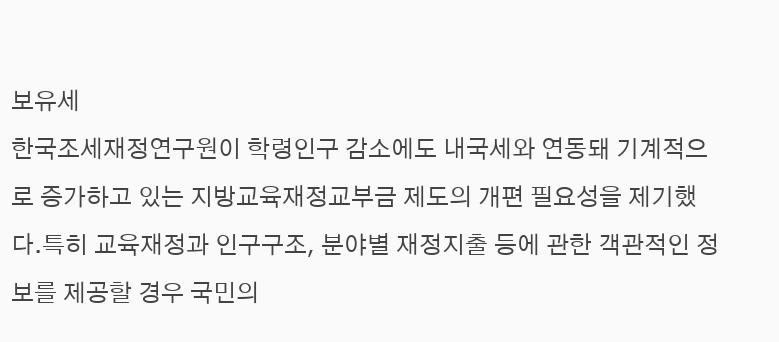보유세
한국조세재정연구원이 학령인구 감소에도 내국세와 연동돼 기계적으로 증가하고 있는 지방교육재정교부금 제도의 개편 필요성을 제기했다.특히 교육재정과 인구구조, 분야별 재정지출 등에 관한 객관적인 정보를 제공할 경우 국민의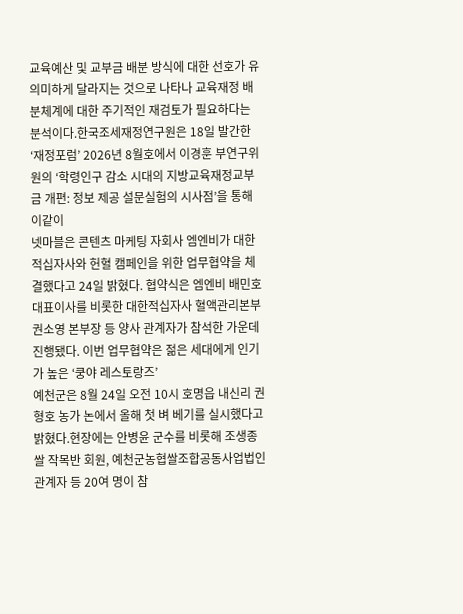교육예산 및 교부금 배분 방식에 대한 선호가 유의미하게 달라지는 것으로 나타나 교육재정 배분체계에 대한 주기적인 재검토가 필요하다는 분석이다.한국조세재정연구원은 18일 발간한 ‘재정포럼’ 2026년 8월호에서 이경훈 부연구위원의 ‘학령인구 감소 시대의 지방교육재정교부금 개편: 정보 제공 설문실험의 시사점’을 통해 이같이
넷마블은 콘텐츠 마케팅 자회사 엠엔비가 대한적십자사와 헌혈 캠페인을 위한 업무협약을 체결했다고 24일 밝혔다. 협약식은 엠엔비 배민호 대표이사를 비롯한 대한적십자사 혈액관리본부 권소영 본부장 등 양사 관계자가 참석한 가운데 진행됐다. 이번 업무협약은 젊은 세대에게 인기가 높은 ‘쿵야 레스토랑즈’
예천군은 8월 24일 오전 10시 호명읍 내신리 권형호 농가 논에서 올해 첫 벼 베기를 실시했다고 밝혔다.현장에는 안병윤 군수를 비롯해 조생종 쌀 작목반 회원, 예천군농협쌀조합공동사업법인 관계자 등 20여 명이 참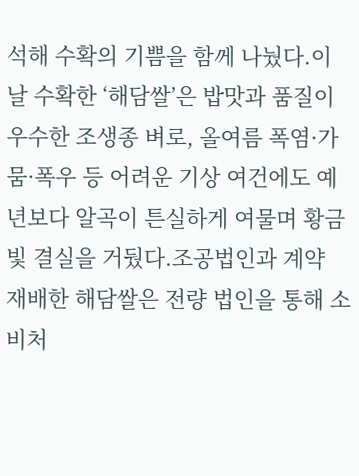석해 수확의 기쁨을 함께 나눴다.이날 수확한 ‘해담쌀’은 밥맛과 품질이 우수한 조생종 벼로, 올여름 폭염·가뭄·폭우 등 어려운 기상 여건에도 예년보다 알곡이 튼실하게 여물며 황금빛 결실을 거뒀다.조공법인과 계약 재배한 해담쌀은 전량 법인을 통해 소비처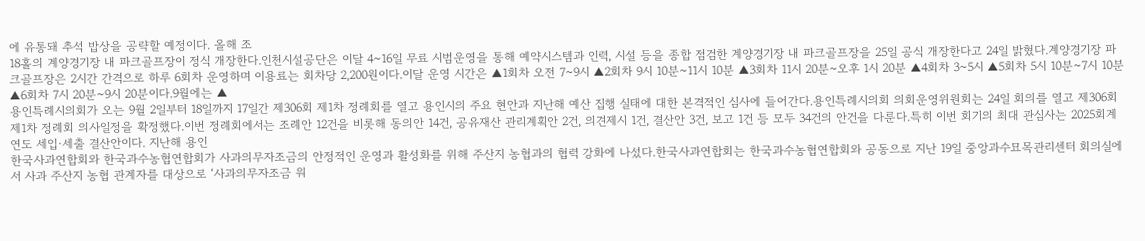에 유통돼 추석 밥상을 공략할 예정이다. 올해 조
18홀의 계양경기장 내 파크골프장이 정식 개장한다.인천시설공단은 이달 4~16일 무료 시범운영을 통해 예약시스템과 인력, 시설 등을 종합 점검한 계양경기장 내 파크골프장을 25일 공식 개장한다고 24일 밝혔다.계양경기장 파크골프장은 2시간 간격으로 하루 6회차 운영하며 이용료는 회차당 2,200원이다.이달 운영 시간은 ▲1회차 오전 7~9시 ▲2회차 9시 10분~11시 10분 ▲3회차 11시 20분~오후 1시 20분 ▲4회차 3~5시 ▲5회차 5시 10분~7시 10분 ▲6회차 7시 20분~9시 20분이다.9월에는 ▲
용인특례시의회가 오는 9월 2일부터 18일까지 17일간 제306회 제1차 정례회를 열고 용인시의 주요 현안과 지난해 예산 집행 실태에 대한 본격적인 심사에 들어간다.용인특례시의회 의회운영위원회는 24일 회의를 열고 제306회 제1차 정례회 의사일정을 확정했다.이번 정례회에서는 조례안 12건을 비롯해 동의안 14건, 공유재산 관리계획안 2건, 의견제시 1건, 결산안 3건, 보고 1건 등 모두 34건의 안건을 다룬다.특히 이번 회기의 최대 관심사는 2025회계연도 세입·세출 결산안이다. 지난해 용인
한국사과연합회와 한국과수농협연합회가 사과의무자조금의 안정적인 운영과 활성화를 위해 주산지 농협과의 협력 강화에 나섰다.한국사과연합회는 한국과수농협연합회와 공동으로 지난 19일 중앙과수묘목관리센터 회의실에서 사과 주산지 농협 관계자를 대상으로 ‘사과의무자조금 워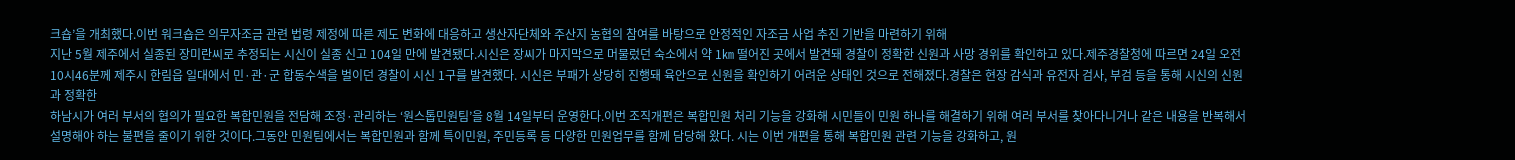크숍’을 개최했다.이번 워크숍은 의무자조금 관련 법령 제정에 따른 제도 변화에 대응하고 생산자단체와 주산지 농협의 참여를 바탕으로 안정적인 자조금 사업 추진 기반을 마련하기 위해
지난 5월 제주에서 실종된 장미란씨로 추정되는 시신이 실종 신고 104일 만에 발견됐다.시신은 장씨가 마지막으로 머물렀던 숙소에서 약 1㎞ 떨어진 곳에서 발견돼 경찰이 정확한 신원과 사망 경위를 확인하고 있다.제주경찰청에 따르면 24일 오전 10시46분께 제주시 한림읍 일대에서 민·관·군 합동수색을 벌이던 경찰이 시신 1구를 발견했다. 시신은 부패가 상당히 진행돼 육안으로 신원을 확인하기 어려운 상태인 것으로 전해졌다.경찰은 현장 감식과 유전자 검사, 부검 등을 통해 시신의 신원과 정확한
하남시가 여러 부서의 협의가 필요한 복합민원을 전담해 조정·관리하는 ‘원스톱민원팀’을 8월 14일부터 운영한다.이번 조직개편은 복합민원 처리 기능을 강화해 시민들이 민원 하나를 해결하기 위해 여러 부서를 찾아다니거나 같은 내용을 반복해서 설명해야 하는 불편을 줄이기 위한 것이다.그동안 민원팀에서는 복합민원과 함께 특이민원, 주민등록 등 다양한 민원업무를 함께 담당해 왔다. 시는 이번 개편을 통해 복합민원 관련 기능을 강화하고, 원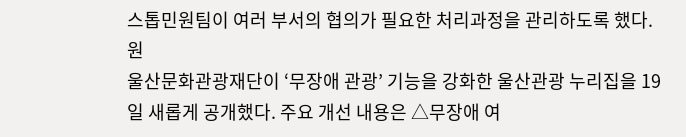스톱민원팀이 여러 부서의 협의가 필요한 처리과정을 관리하도록 했다.원
울산문화관광재단이 ‘무장애 관광’ 기능을 강화한 울산관광 누리집을 19일 새롭게 공개했다. 주요 개선 내용은 △무장애 여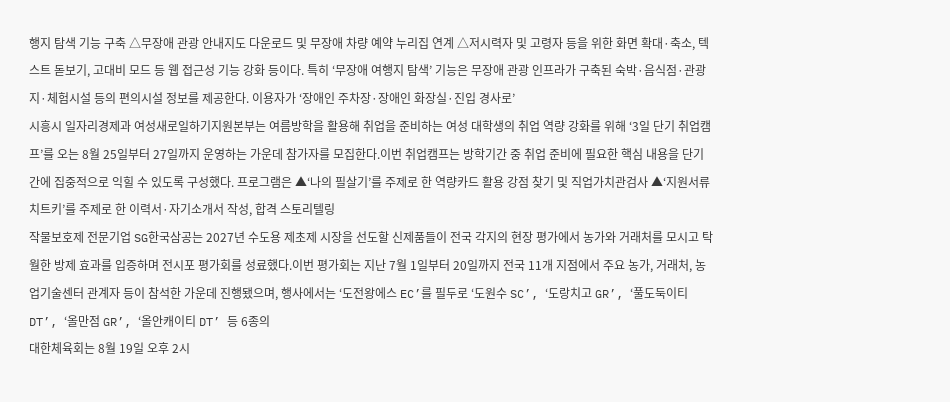행지 탐색 기능 구축 △무장애 관광 안내지도 다운로드 및 무장애 차량 예약 누리집 연계 △저시력자 및 고령자 등을 위한 화면 확대·축소, 텍스트 돋보기, 고대비 모드 등 웹 접근성 기능 강화 등이다. 특히 ‘무장애 여행지 탐색’ 기능은 무장애 관광 인프라가 구축된 숙박·음식점·관광지·체험시설 등의 편의시설 정보를 제공한다. 이용자가 ‘장애인 주차장·장애인 화장실·진입 경사로’
시흥시 일자리경제과 여성새로일하기지원본부는 여름방학을 활용해 취업을 준비하는 여성 대학생의 취업 역량 강화를 위해 ‘3일 단기 취업캠프’를 오는 8월 25일부터 27일까지 운영하는 가운데 참가자를 모집한다.이번 취업캠프는 방학기간 중 취업 준비에 필요한 핵심 내용을 단기간에 집중적으로 익힐 수 있도록 구성했다. 프로그램은 ▲‘나의 필살기’를 주제로 한 역량카드 활용 강점 찾기 및 직업가치관검사 ▲‘지원서류 치트키’를 주제로 한 이력서·자기소개서 작성, 합격 스토리텔링
작물보호제 전문기업 SG한국삼공는 2027년 수도용 제초제 시장을 선도할 신제품들이 전국 각지의 현장 평가에서 농가와 거래처를 모시고 탁월한 방제 효과를 입증하며 전시포 평가회를 성료했다.이번 평가회는 지난 7월 1일부터 20일까지 전국 11개 지점에서 주요 농가, 거래처, 농업기술센터 관계자 등이 참석한 가운데 진행됐으며, 행사에서는 ‘도전왕에스 EC’를 필두로 ‘도원수 SC’, ‘도랑치고 GR’, ‘풀도둑이티 DT’, ‘올만점 GR’, ‘올안캐이티 DT’ 등 6종의
대한체육회는 8월 19일 오후 2시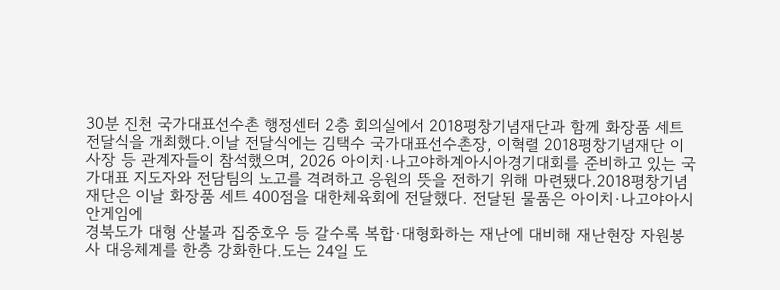30분 진천 국가대표선수촌 행정센터 2층 회의실에서 2018평창기념재단과 함께 화장품 세트 전달식을 개최했다.이날 전달식에는 김택수 국가대표선수촌장, 이혁렬 2018평창기념재단 이사장 등 관계자들이 참석했으며, 2026 아이치·나고야하계아시아경기대회를 준비하고 있는 국가대표 지도자와 전담팀의 노고를 격려하고 응원의 뜻을 전하기 위해 마련됐다.2018평창기념재단은 이날 화장품 세트 400점을 대한체육회에 전달했다. 전달된 물품은 아이치·나고야아시안게임에
경북도가 대형 산불과 집중호우 등 갈수록 복합·대형화하는 재난에 대비해 재난현장 자원봉사 대응체계를 한층 강화한다.도는 24일 도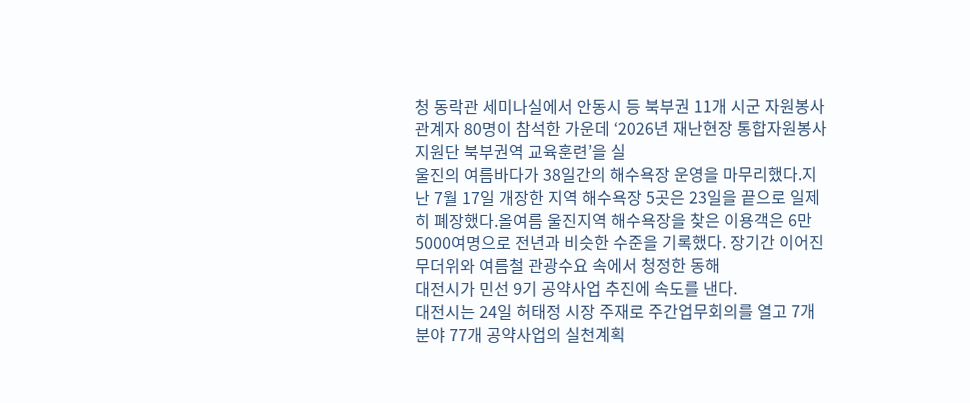청 동락관 세미나실에서 안동시 등 북부권 11개 시군 자원봉사 관계자 80명이 참석한 가운데 ‘2026년 재난현장 통합자원봉사지원단 북부권역 교육훈련’을 실
울진의 여름바다가 38일간의 해수욕장 운영을 마무리했다.지난 7월 17일 개장한 지역 해수욕장 5곳은 23일을 끝으로 일제히 폐장했다.올여름 울진지역 해수욕장을 찾은 이용객은 6만5000여명으로 전년과 비슷한 수준을 기록했다. 장기간 이어진 무더위와 여름철 관광수요 속에서 청정한 동해
대전시가 민선 9기 공약사업 추진에 속도를 낸다.
대전시는 24일 허태정 시장 주재로 주간업무회의를 열고 7개 분야 77개 공약사업의 실천계획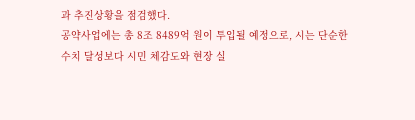과 추진상황을 점검했다.
공약사업에는 총 8조 8489억 원이 투입될 예정으로, 시는 단순한 수치 달성보다 시민 체감도와 현장 실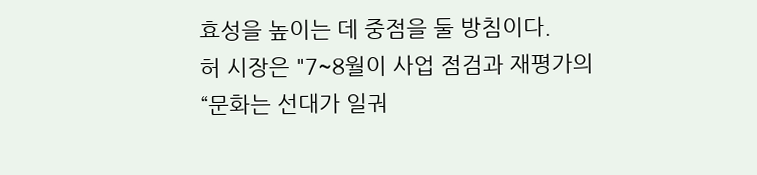효성을 높이는 데 중점을 둘 방침이다.
허 시장은 "7~8월이 사업 점검과 재평가의
“문화는 선대가 일궈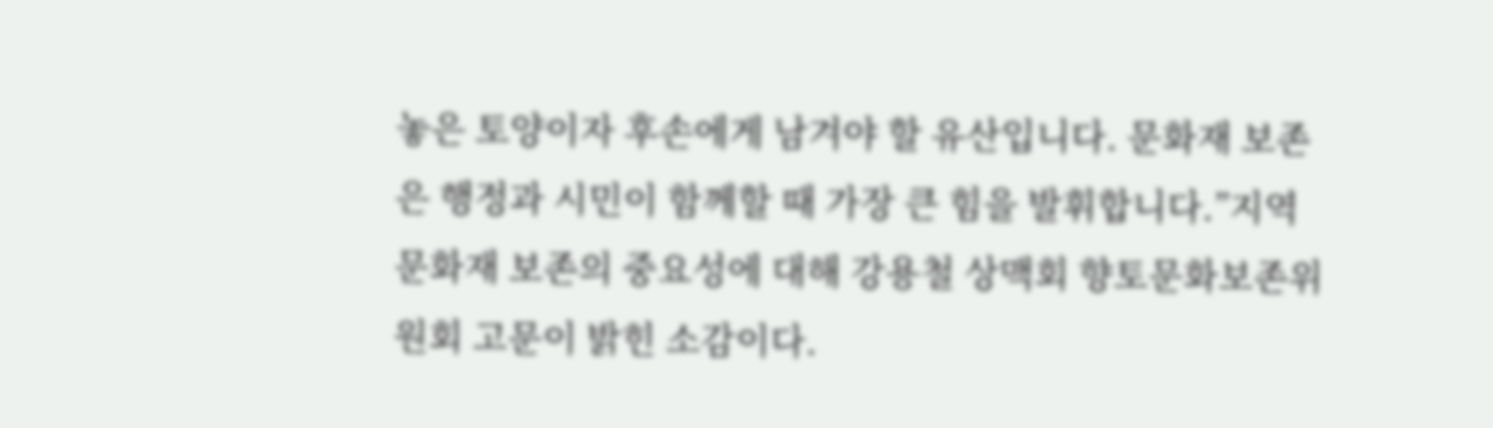놓은 토양이자 후손에게 남겨야 할 유산입니다. 문화재 보존은 행정과 시민이 함께할 때 가장 큰 힘을 발휘합니다.”지역 문화재 보존의 중요성에 대해 강용철 상맥회 향토문화보존위원회 고문이 밝힌 소감이다.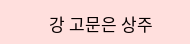강 고문은 상주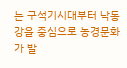는 구석기시대부터 낙동강을 중심으로 농경문화가 발